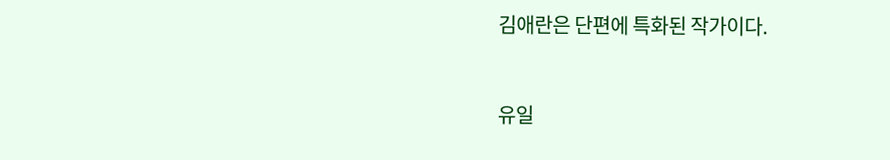김애란은 단편에 특화된 작가이다.


유일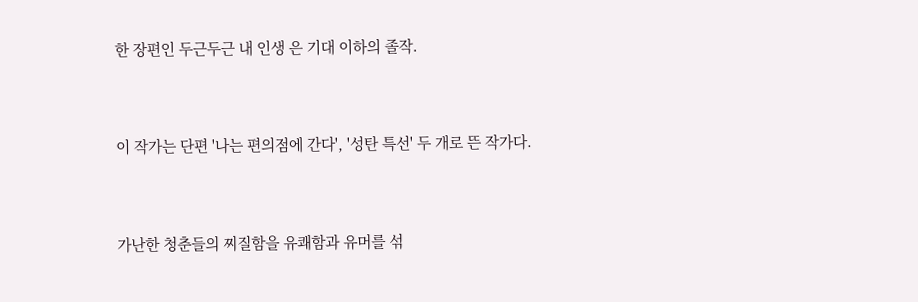한 장편인 두근두근 내 인생 은 기대 이하의 졸작.


이 작가는 단편 '나는 편의점에 간다', '성탄 특선' 두 개로 뜬 작가다.


가난한 청춘들의 찌질함을 유쾌함과 유머를 섞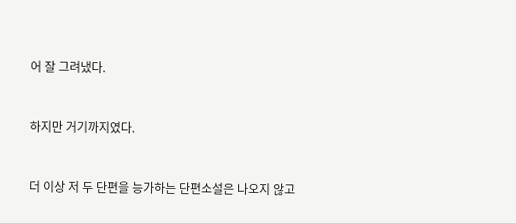어 잘 그려냈다.


하지만 거기까지였다.


더 이상 저 두 단편을 능가하는 단편소설은 나오지 않고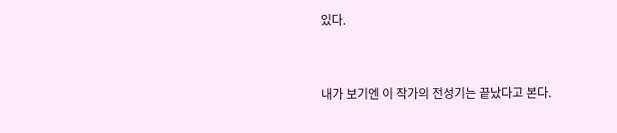있다.


내가 보기엔 이 작가의 전성기는 끝났다고 본다.